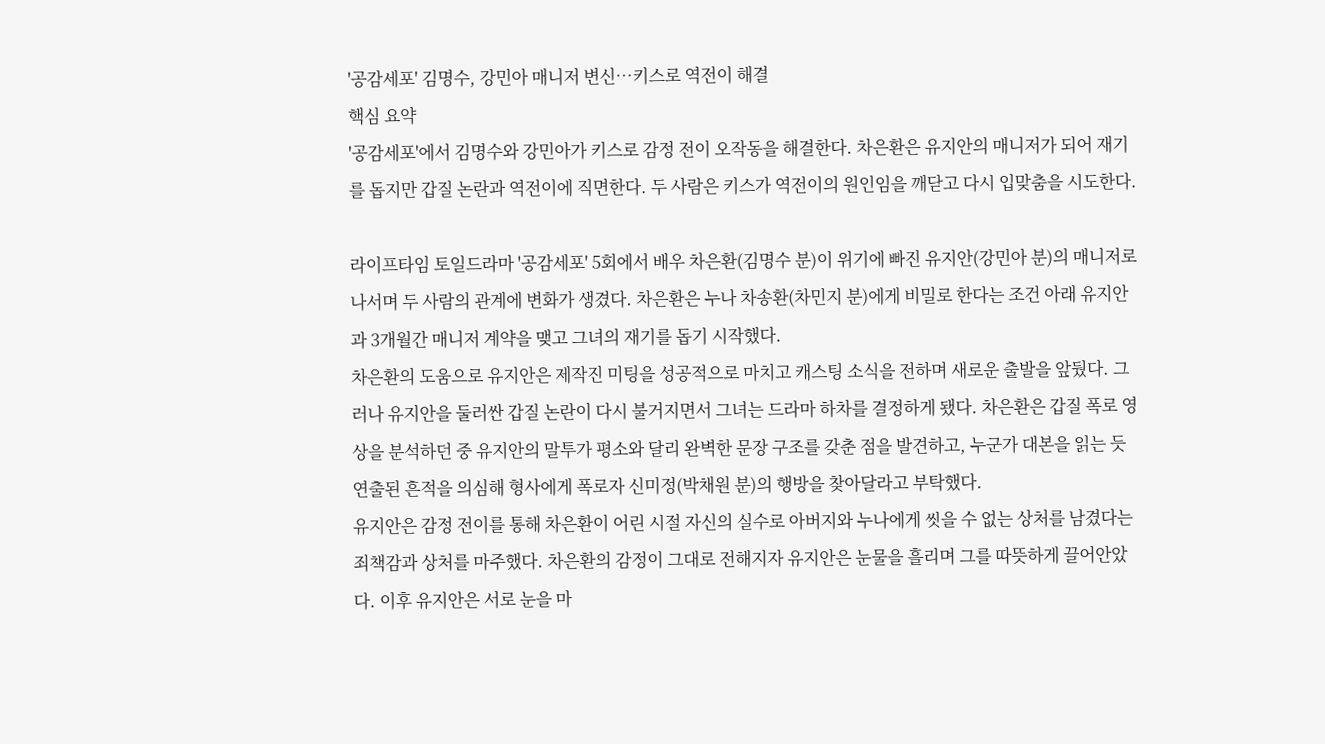'공감세포' 김명수, 강민아 매니저 변신…키스로 역전이 해결
핵심 요약
'공감세포'에서 김명수와 강민아가 키스로 감정 전이 오작동을 해결한다. 차은환은 유지안의 매니저가 되어 재기를 돕지만 갑질 논란과 역전이에 직면한다. 두 사람은 키스가 역전이의 원인임을 깨닫고 다시 입맞춤을 시도한다.

라이프타임 토일드라마 '공감세포' 5회에서 배우 차은환(김명수 분)이 위기에 빠진 유지안(강민아 분)의 매니저로 나서며 두 사람의 관계에 변화가 생겼다. 차은환은 누나 차송환(차민지 분)에게 비밀로 한다는 조건 아래 유지안과 3개월간 매니저 계약을 맺고 그녀의 재기를 돕기 시작했다.
차은환의 도움으로 유지안은 제작진 미팅을 성공적으로 마치고 캐스팅 소식을 전하며 새로운 출발을 앞뒀다. 그러나 유지안을 둘러싼 갑질 논란이 다시 불거지면서 그녀는 드라마 하차를 결정하게 됐다. 차은환은 갑질 폭로 영상을 분석하던 중 유지안의 말투가 평소와 달리 완벽한 문장 구조를 갖춘 점을 발견하고, 누군가 대본을 읽는 듯 연출된 흔적을 의심해 형사에게 폭로자 신미정(박채원 분)의 행방을 찾아달라고 부탁했다.
유지안은 감정 전이를 통해 차은환이 어린 시절 자신의 실수로 아버지와 누나에게 씻을 수 없는 상처를 남겼다는 죄책감과 상처를 마주했다. 차은환의 감정이 그대로 전해지자 유지안은 눈물을 흘리며 그를 따뜻하게 끌어안았다. 이후 유지안은 서로 눈을 마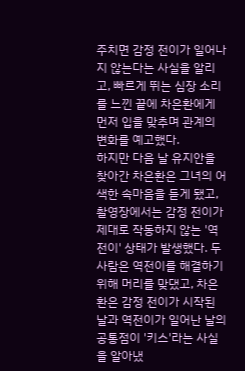주치면 감정 전이가 일어나지 않는다는 사실을 알리고, 빠르게 뛰는 심장 소리를 느낀 끝에 차은환에게 먼저 입을 맞추며 관계의 변화를 예고했다.
하지만 다음 날 유지안을 찾아간 차은환은 그녀의 어색한 속마음을 듣게 됐고, 촬영장에서는 감정 전이가 제대로 작동하지 않는 '역전이' 상태가 발생했다. 두 사람은 역전이를 해결하기 위해 머리를 맞댔고, 차은환은 감정 전이가 시작된 날과 역전이가 일어난 날의 공통점이 '키스'라는 사실을 알아냈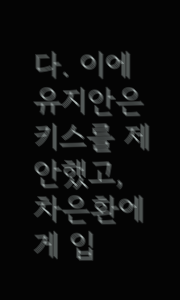다. 이에 유지안은 키스를 제안했고, 차은환에게 입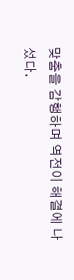맞춤을 감행하며 역전이 해결에 나섰다.